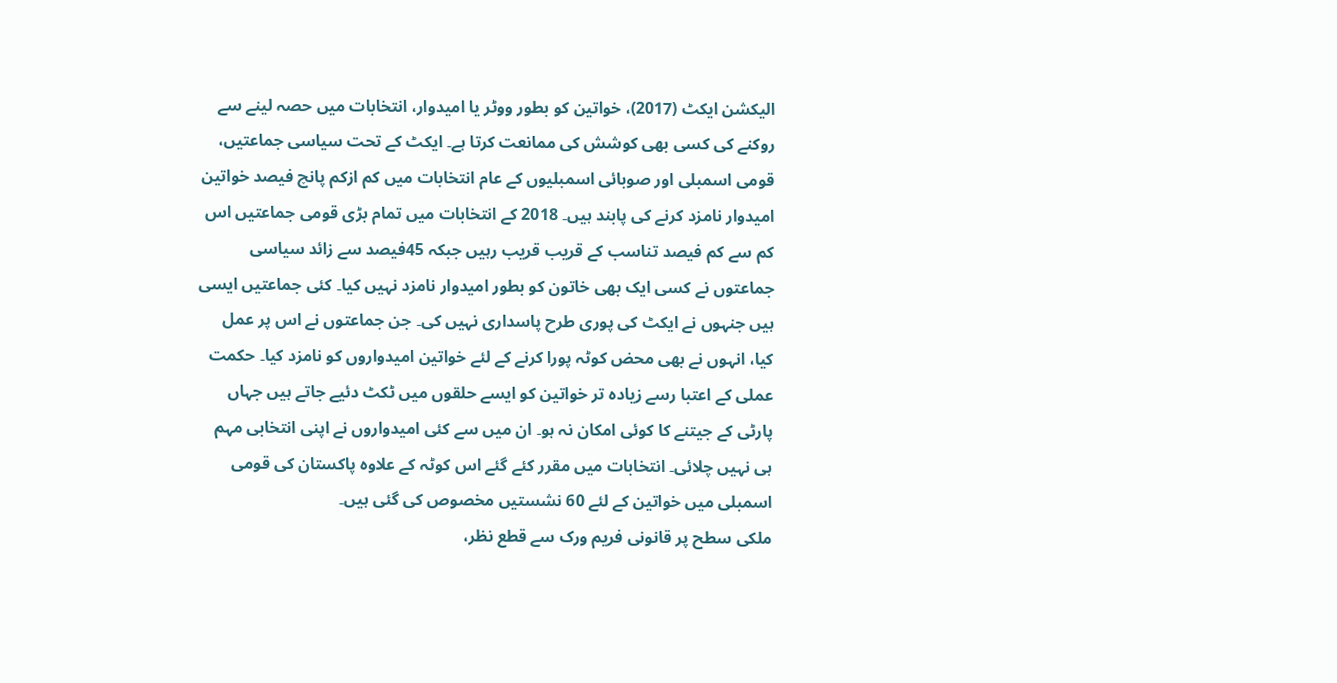الیکشن ایکٹ (2017)، خواتین کو بطور ووٹر یا امیدوار، انتخابات میں حصہ لینے سے روکنے کی کسی بھی کوشش کی ممانعت کرتا ہے۔ ایکٹ کے تحت سیاسی جماعتیں، قومی اسمبلی اور صوبائی اسمبلیوں کے عام انتخابات میں کم ازکم پانچ فیصد خواتین امیدوار نامزد کرنے کی پابند ہیں۔ 2018 کے انتخابات میں تمام بڑی قومی جماعتیں اس کم سے کم فیصد تناسب کے قریب قریب رہیں جبکہ 45فیصد سے زائد سیاسی جماعتوں نے کسی ایک بھی خاتون کو بطور امیدوار نامزد نہیں کیا۔ کئی جماعتیں ایسی ہیں جنہوں نے ایکٹ کی پوری طرح پاسداری نہیں کی۔ جن جماعتوں نے اس پر عمل کیا، انہوں نے بھی محض کوٹہ پورا کرنے کے لئے خواتین امیدواروں کو نامزد کیا۔ حکمت عملی کے اعتبا رسے زیادہ تر خواتین کو ایسے حلقوں میں ٹکٹ دئیے جاتے ہیں جہاں پارٹی کے جیتنے کا کوئی امکان نہ ہو۔ ان میں سے کئی امیدواروں نے اپنی انتخابی مہم ہی نہیں چلائی۔ انتخابات میں مقرر کئے گئے اس کوٹہ کے علاوہ پاکستان کی قومی اسمبلی میں خواتین کے لئے 60 نشستیں مخصوص کی گئی ہیں۔
ملکی سطح پر قانونی فریم ورک سے قطع نظر،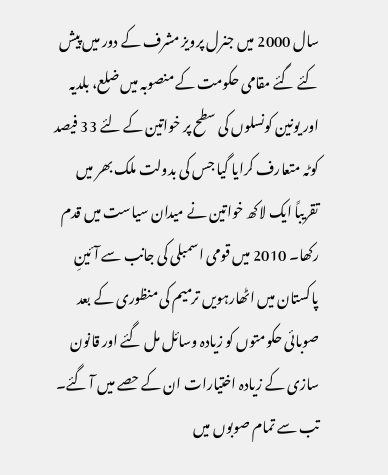سال 2000 میں جنرل پرویز مشرف کے دور میں پیش کئے گئے مقامی حکومت کے منصوبہ میں ضلع، بلدیہ اور یونین کونسلوں کی سطح پر خواتین کے لئے 33 فیصد کوٹہ متعارف کرایا گیا جس کی بدولت ملک بھر میں تقریباً ایک لاکھ خواتین نے میدان سیاست میں قدم رکھا۔ 2010 میں قومی اسمبلی کی جانب سے آئینِ پاکستان میں اٹھارہویں ترمیم کی منظوری کے بعد صوبائی حکومتوں کو زیادہ وسائل مل گئے اور قانون سازی کے زیادہ اختیارات ان کے حصے میں آ گئے۔ تب سے تمام صوبوں میں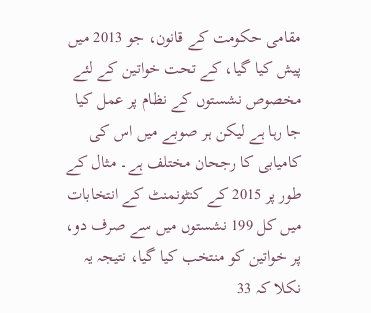مقامی حکومت کے قانون، جو 2013 میں پیش کیا گیا، کے تحت خواتین کے لئے مخصوص نشستوں کے نظام پر عمل کیا جا رہا ہے لیکن ہر صوبے میں اس کی کامیابی کا رجحان مختلف ہے۔ مثال کے طور پر 2015 کے کنٹونمنٹ کے انتخابات میں کل 199 نشستوں میں سے صرف دو، پر خواتین کو منتخب کیا گیا، نتیجہ یہ نکلا کہ 33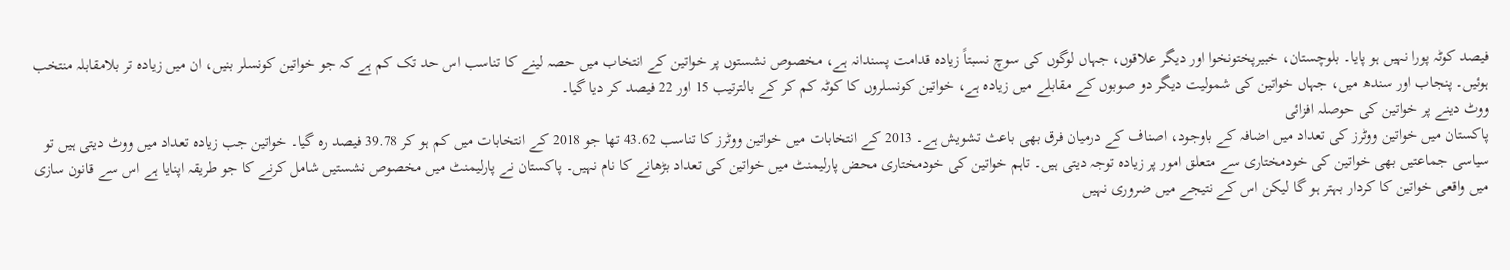فیصد کوٹہ پورا نہیں ہو پایا۔ بلوچستان، خبیرپختونخوا اور دیگر علاقوں، جہاں لوگوں کی سوچ نسبتاً زیادہ قدامت پسندانہ ہے، مخصوص نشستوں پر خواتین کے انتخاب میں حصہ لینے کا تناسب اس حد تک کم ہے کہ جو خواتین کونسلر بنیں، ان میں زیادہ تر بلامقابلہ منتخب ہوئیں۔ پنجاب اور سندھ میں، جہاں خواتین کی شمولیت دیگر دو صوبوں کے مقابلے میں زیادہ ہے، خواتین کونسلروں کا کوٹہ کم کر کے بالترتیب 15 اور 22 فیصد کر دیا گیا۔
ووٹ دینے پر خواتین کی حوصلہ افزائی
پاکستان میں خواتین ووٹرز کی تعداد میں اضافہ کے باوجود، اصناف کے درمیان فرق بھی باعث تشویش ہے۔ 2013 کے انتخابات میں خواتین ووٹرز کا تناسب 43.62 تھا جو 2018 کے انتخابات میں کم ہو کر 39.78 فیصد رہ گیا۔ خواتین جب زیادہ تعداد میں ووٹ دیتی ہیں تو سیاسی جماعتیں بھی خواتین کی خودمختاری سے متعلق امور پر زیادہ توجہ دیتی ہیں۔ تاہم خواتین کی خودمختاری محض پارلیمنٹ میں خواتین کی تعداد بڑھانے کا نام نہیں۔ پاکستان نے پارلیمنٹ میں مخصوص نشستیں شامل کرنے کا جو طریقہ اپنایا ہے اس سے قانون سازی میں واقعی خواتین کا کردار بہتر ہو گا لیکن اس کے نتیجے میں ضروری نہیں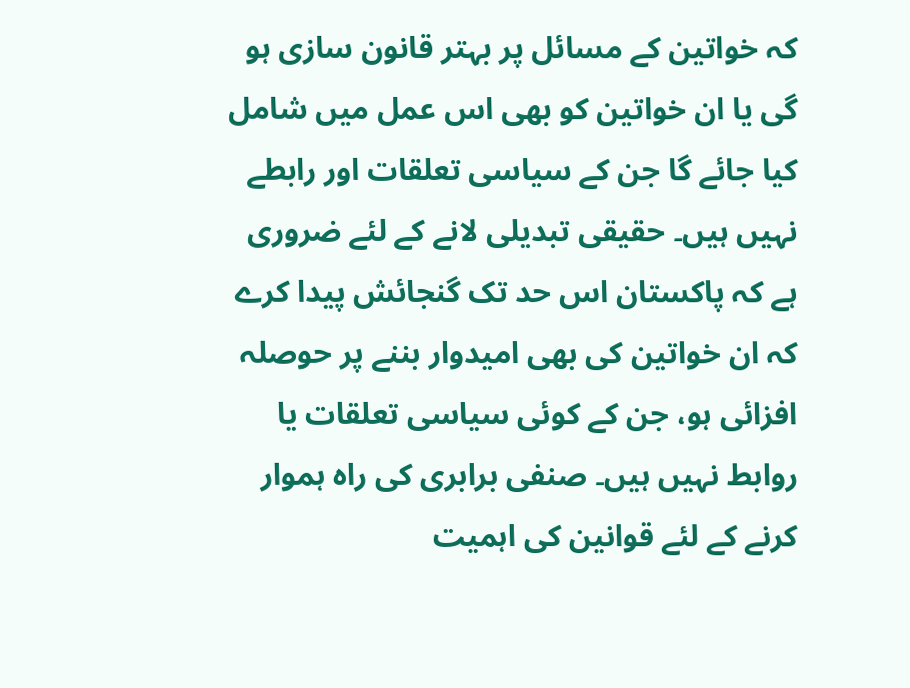کہ خواتین کے مسائل پر بہتر قانون سازی ہو گی یا ان خواتین کو بھی اس عمل میں شامل کیا جائے گا جن کے سیاسی تعلقات اور رابطے نہیں ہیں۔ حقیقی تبدیلی لانے کے لئے ضروری ہے کہ پاکستان اس حد تک گنجائش پیدا کرے کہ ان خواتین کی بھی امیدوار بننے پر حوصلہ افزائی ہو، جن کے کوئی سیاسی تعلقات یا روابط نہیں ہیں۔ صنفی برابری کی راہ ہموار کرنے کے لئے قوانین کی اہمیت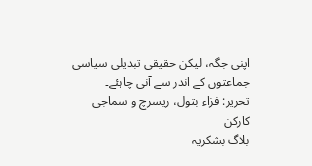اپنی جگہ، لیکن حقیقی تبدیلی سیاسی جماعتوں کے اندر سے آنی چاہئے۔
تحریر: فزاء بتول، ریسرچ و سماجی کارکن
بلاگ بشکریہ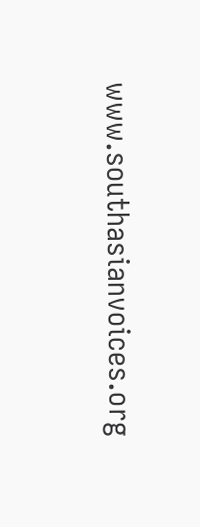www.southasianvoices.org